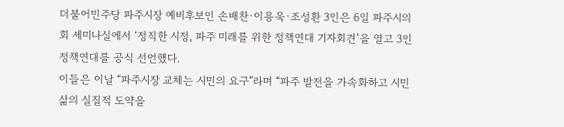더불어민주당 파주시장 예비후보인 손배찬·이용욱·조성환 3인은 6일 파주시의회 세미나실에서 ‘정직한 시정, 파주 미래를 위한 정책연대 기자회견’을 열고 3인 정책연대를 공식 선언했다.
이들은 이날 “파주시장 교체는 시민의 요구”라며 “파주 발전을 가속화하고 시민 삶의 실질적 도약을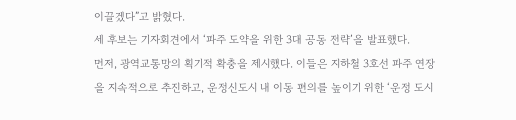이끌겠다”고 밝혔다.
세 후보는 기자회견에서 ‘파주 도약을 위한 3대 공동 전략’을 발표했다.
먼저, 광역교통망의 획기적 확충을 제시했다. 이들은 지하철 3호선 파주 연장을 지속적으로 추진하고, 운정신도시 내 이동 편의를 높이기 위한 ‘운정 도시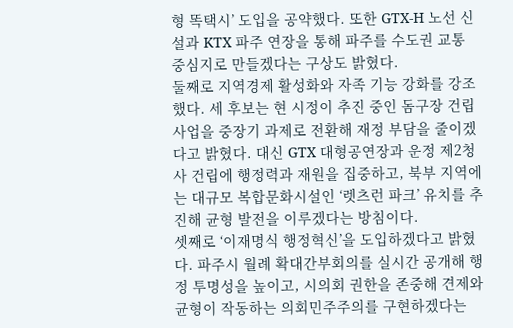형 똑택시’ 도입을 공약했다. 또한 GTX-H 노선 신설과 KTX 파주 연장을 통해 파주를 수도권 교통 중심지로 만들겠다는 구상도 밝혔다.
둘째로 지역경제 활성화와 자족 기능 강화를 강조했다. 세 후보는 현 시정이 추진 중인 돔구장 건립 사업을 중장기 과제로 전환해 재정 부담을 줄이겠다고 밝혔다. 대신 GTX 대형공연장과 운정 제2청사 건립에 행정력과 재원을 집중하고, 북부 지역에는 대규모 복합문화시설인 ‘렛츠런 파크’ 유치를 추진해 균형 발전을 이루겠다는 방침이다.
셋째로 ‘이재명식 행정혁신’을 도입하겠다고 밝혔다. 파주시 월례 확대간부회의를 실시간 공개해 행정 투명성을 높이고, 시의회 권한을 존중해 견제와 균형이 작동하는 의회민주주의를 구현하겠다는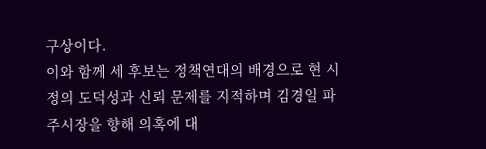구상이다.
이와 함께 세 후보는 정책연대의 배경으로 현 시정의 도덕성과 신뢰 문제를 지적하며 김경일 파주시장을 향해 의혹에 대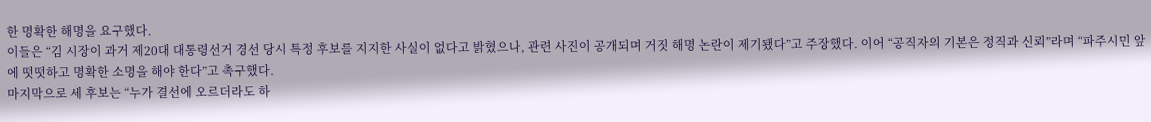한 명확한 해명을 요구했다.
이들은 “김 시장이 과거 제20대 대통령선거 경선 당시 특정 후보를 지지한 사실이 없다고 밝혔으나, 관련 사진이 공개되며 거짓 해명 논란이 제기됐다”고 주장했다. 이어 “공직자의 기본은 정직과 신뢰”라며 “파주시민 앞에 떳떳하고 명확한 소명을 해야 한다”고 촉구했다.
마지막으로 세 후보는 “누가 결선에 오르더라도 하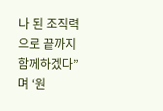나 된 조직력으로 끝까지 함께하겠다”며 ‘원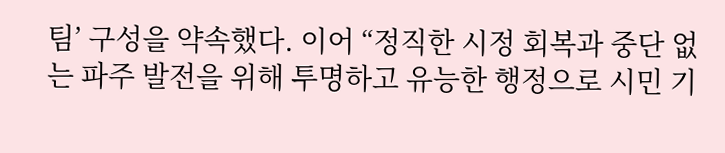팀’ 구성을 약속했다. 이어 “정직한 시정 회복과 중단 없는 파주 발전을 위해 투명하고 유능한 행정으로 시민 기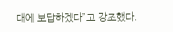대에 보답하겠다”고 강조했다.